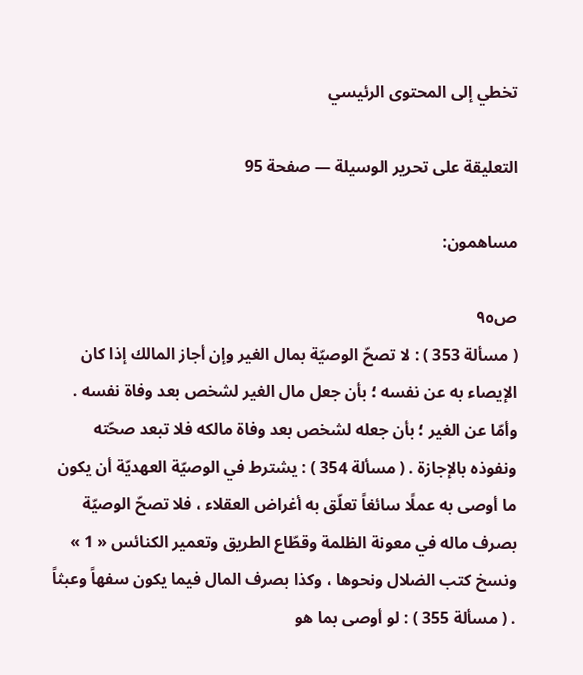تخطي إلى المحتوى الرئيسي

التعليقة على تحرير الوسيلة — صفحة 95

مساهمون:

ص٩٥
( مسألة 353 ) : لا تصحّ الوصيّة بمال الغير وإن أجاز المالك إذا كان الإيصاء به عن نفسه ؛ بأن جعل مال الغير لشخص بعد وفاة نفسه . وأمّا عن الغير ؛ بأن جعله لشخص بعد وفاة مالكه فلا تبعد صحّته ونفوذه بالإجازة . ( مسألة 354 ) : يشترط في الوصيّة العهديّة أن يكون ما أوصى به عملًا سائغاً تعلّق به أغراض العقلاء ، فلا تصحّ الوصيّة بصرف ماله في معونة الظلمة وقطّاع الطريق وتعمير الكنائس « 1 » ونسخ كتب الضلال ونحوها ، وكذا بصرف المال فيما يكون سفهاً وعبثاً . ( مسألة 355 ) : لو أوصى بما هو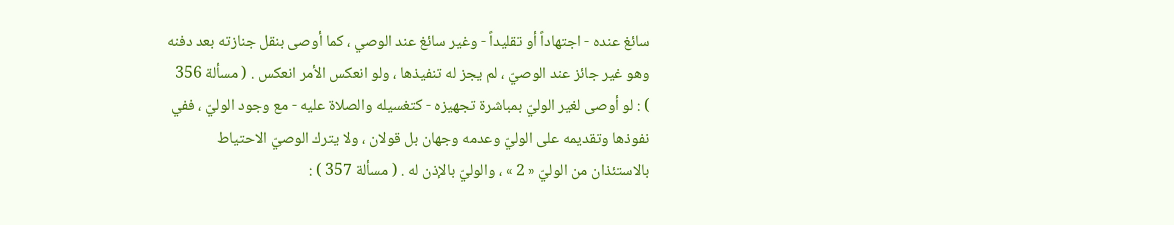سائغ عنده - اجتهاداً أو تقليداً - وغير سائغ عند الوصي ، كما أوصى بنقل جنازته بعد دفنه وهو غير جائز عند الوصيّ ، لم يجز له تنفيذها ، ولو انعكس الأمر انعكس . ( مسألة 356 ) : لو أوصى لغير الوليّ بمباشرة تجهيزه - كتغسيله والصلاة عليه - مع وجود الوليّ ، ففي نفوذها وتقديمه على الوليّ وعدمه وجهان بل قولان ، ولا يترك الوصيّ الاحتياط بالاستئذان من الوليّ « 2 » ، والوليّ بالإذن له . ( مسألة 357 ) :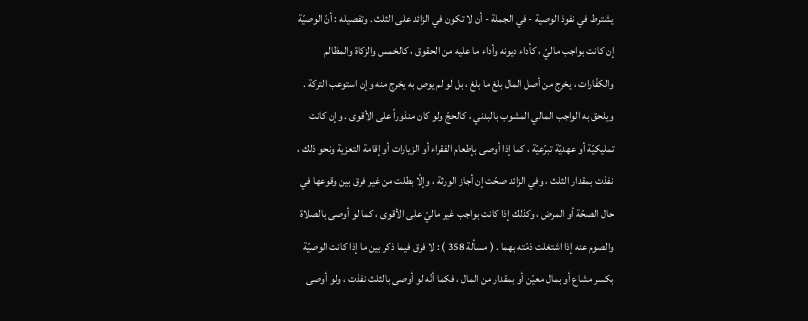يشترط في نفوذ الوصية - في الجملة - أن لا تكون في الزائد على الثلث . وتفصيله : أنّ الوصيّة إن كانت بواجب ماليّ ، كأداء ديونه وأداء ما عليه من الحقوق ، كالخمس والزكاة والمظالم والكفّارات ، يخرج من أصل المال بلغ ما بلغ ، بل لو لم يوص به يخرج منه وإن استوعب التركة . ويلحق به الواجب المالي المشوب بالبدني ، كالحجّ ولو كان منذوراً على الأقوى . وإن كانت تمليكيّة أو عهديّة تبرّعيّة ، كما إذا أوصى بإطعام الفقراء أو الزيارات أو إقامة التعزية ونحو ذلك ، نفذت بمقدار الثلث ، وفي الزائد صحّت إن أجاز الورثة ، وإلّا بطلت من غير فرق بين وقوعها في حال الصحّة أو المرض ، وكذلك إذا كانت بواجب غير ماليّ على الأقوى ، كما لو أوصى بالصلاة والصوم عنه إذا اشتغلت ذمّته بهما . ( مسألة 358 ) : لا فرق فيما ذكر بين ما إذا كانت الوصيّة بكسر مشاع أو بمال معيّن أو بمقدار من المال ، فكما أنّه لو أوصى بالثلث نفذت ، ولو أوصى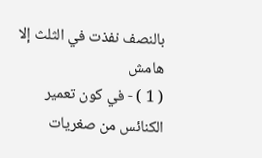بالنصف نفذت في الثلث إلا
هامش
( 1 ) - في كون تعمير الكنائس من صغريات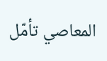المعاصي تأمّل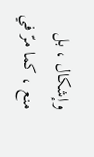وإشكال ، بل منع ، كما مرّ في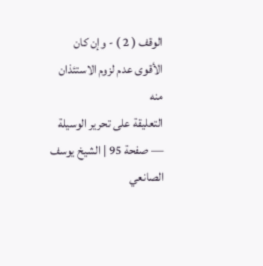الوقف ( 2 ) - وإن كان الأقوى عدم لزوم الاستئذان منه
التعليقة على تحرير الوسيلة — صفحة 95 | الشيخ يوسف الصانعي